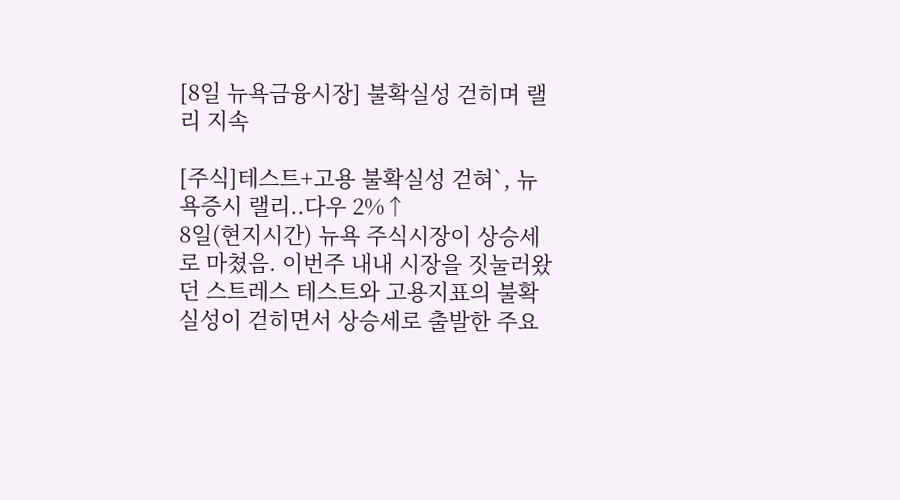[8일 뉴욕금융시장] 불확실성 걷히며 랠리 지속

[주식]테스트+고용 불확실성 걷혀`, 뉴욕증시 랠리..다우 2%↑
8일(현지시간) 뉴욕 주식시장이 상승세로 마쳤음. 이번주 내내 시장을 짓눌러왔던 스트레스 테스트와 고용지표의 불확실성이 걷히면서 상승세로 출발한 주요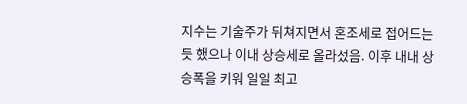지수는 기술주가 뒤쳐지면서 혼조세로 접어드는 듯 했으나 이내 상승세로 올라섰음. 이후 내내 상승폭을 키워 일일 최고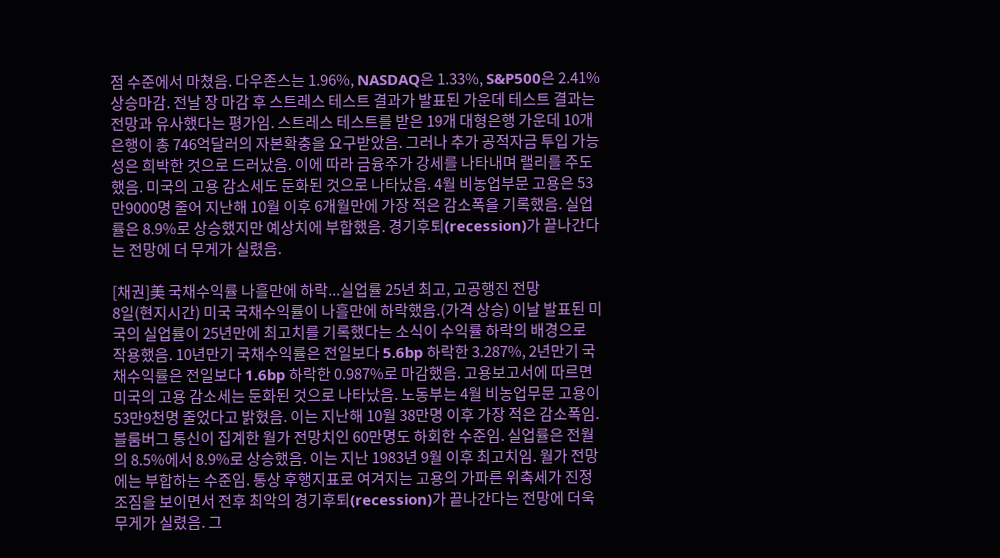점 수준에서 마쳤음. 다우존스는 1.96%, NASDAQ은 1.33%, S&P500은 2.41% 상승마감. 전날 장 마감 후 스트레스 테스트 결과가 발표된 가운데 테스트 결과는 전망과 유사했다는 평가임. 스트레스 테스트를 받은 19개 대형은행 가운데 10개 은행이 총 746억달러의 자본확충을 요구받았음. 그러나 추가 공적자금 투입 가능성은 희박한 것으로 드러났음. 이에 따라 금융주가 강세를 나타내며 랠리를 주도했음. 미국의 고용 감소세도 둔화된 것으로 나타났음. 4월 비농업부문 고용은 53만9000명 줄어 지난해 10월 이후 6개월만에 가장 적은 감소폭을 기록했음. 실업률은 8.9%로 상승했지만 예상치에 부합했음. 경기후퇴(recession)가 끝나간다는 전망에 더 무게가 실렸음.

[채권]美 국채수익률 나흘만에 하락...실업률 25년 최고, 고공행진 전망
8일(현지시간) 미국 국채수익률이 나흘만에 하락했음.(가격 상승) 이날 발표된 미국의 실업률이 25년만에 최고치를 기록했다는 소식이 수익률 하락의 배경으로 작용했음. 10년만기 국채수익률은 전일보다 5.6bp 하락한 3.287%, 2년만기 국채수익률은 전일보다 1.6bp 하락한 0.987%로 마감했음. 고용보고서에 따르면 미국의 고용 감소세는 둔화된 것으로 나타났음. 노동부는 4월 비농업무문 고용이 53만9천명 줄었다고 밝혔음. 이는 지난해 10월 38만명 이후 가장 적은 감소폭임. 블룸버그 통신이 집계한 월가 전망치인 60만명도 하회한 수준임. 실업률은 전월의 8.5%에서 8.9%로 상승했음. 이는 지난 1983년 9월 이후 최고치임. 월가 전망에는 부합하는 수준임. 통상 후행지표로 여겨지는 고용의 가파른 위축세가 진정조짐을 보이면서 전후 최악의 경기후퇴(recession)가 끝나간다는 전망에 더욱 무게가 실렸음. 그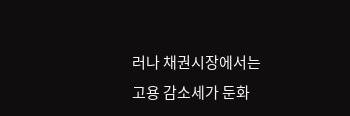러나 채권시장에서는 고용 감소세가 둔화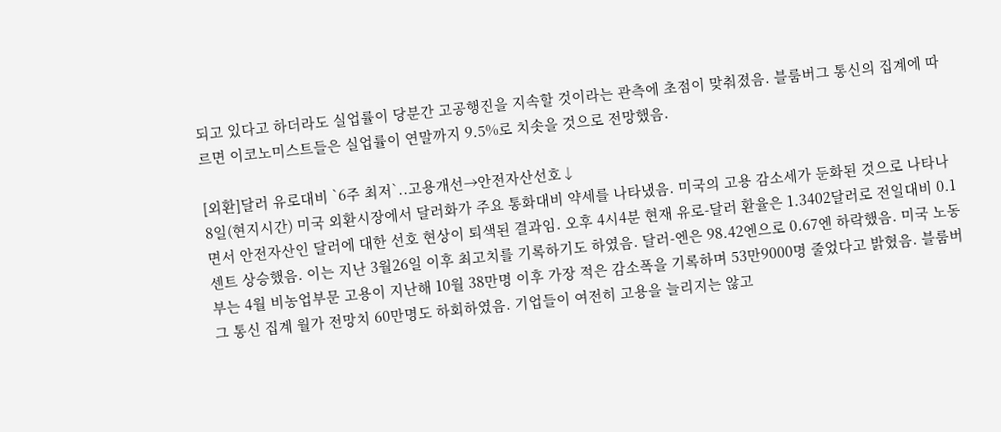되고 있다고 하더라도 실업률이 당분간 고공행진을 지속할 것이라는 관측에 초점이 맞춰졌음. 블룸버그 통신의 집계에 따르면 이코노미스트들은 실업률이 연말까지 9.5%로 치솟을 것으로 전망했음.

[외환]달러 유로대비 `6주 최저`..고용개선→안전자산선호↓
8일(현지시간) 미국 외환시장에서 달러화가 주요 통화대비 약세를 나타냈음. 미국의 고용 감소세가 둔화된 것으로 나타나면서 안전자산인 달러에 대한 선호 현상이 퇴색된 결과임. 오후 4시4분 현재 유로-달러 환율은 1.3402달러로 전일대비 0.1센트 상승했음. 이는 지난 3월26일 이후 최고치를 기록하기도 하였음. 달러-엔은 98.42엔으로 0.67엔 하락했음. 미국 노동부는 4월 비농업부문 고용이 지난해 10월 38만명 이후 가장 적은 감소폭을 기록하며 53만9000명 줄었다고 밝혔음. 블룸버그 통신 집계 월가 전망치 60만명도 하회하였음. 기업들이 여전히 고용을 늘리지는 않고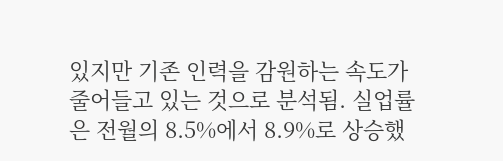있지만 기존 인력을 감원하는 속도가 줄어들고 있는 것으로 분석됨. 실업률은 전월의 8.5%에서 8.9%로 상승했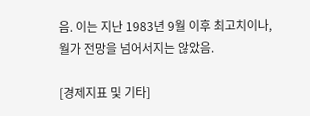음. 이는 지난 1983년 9월 이후 최고치이나, 월가 전망을 넘어서지는 않았음.

[경제지표 및 기타]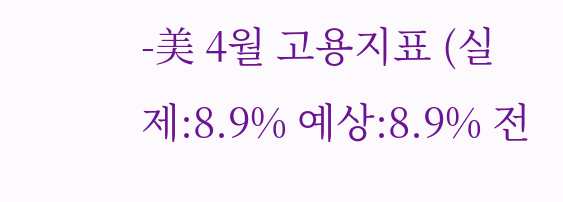-美 4월 고용지표 (실제:8.9% 예상:8.9% 전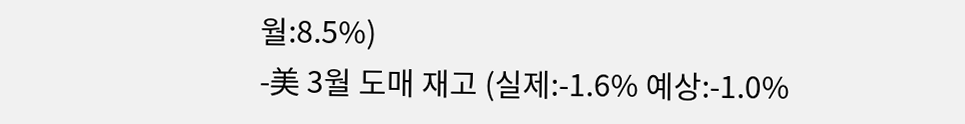월:8.5%)
-美 3월 도매 재고 (실제:-1.6% 예상:-1.0%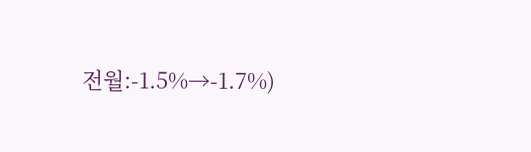전월:-1.5%→-1.7%)